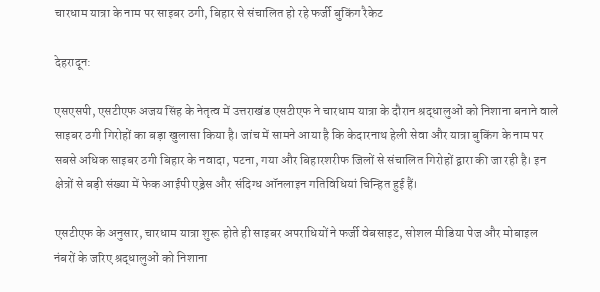चारधाम यात्रा के नाम पर साइबर ठगी, बिहार से संचालित हो रहे फर्जी बुकिंग रैकेट

देहरादून:

एसएसपी, एसटीएफ अजय सिंह के नेतृत्व में उत्तराखंड एसटीएफ ने चारधाम यात्रा के दौरान श्रद्धालुओं को निशाना बनाने वाले साइबर ठगी गिरोहों का बड़ा खुलासा किया है। जांच में सामने आया है कि केदारनाथ हेली सेवा और यात्रा बुकिंग के नाम पर सबसे अधिक साइबर ठगी बिहार के नवादा, पटना, गया और बिहारशरीफ जिलों से संचालित गिरोहों द्वारा की जा रही है। इन क्षेत्रों से बड़ी संख्या में फेक आईपी एड्रेस और संदिग्ध ऑनलाइन गतिविधियां चिन्हित हुई हैं।

एसटीएफ के अनुसार, चारधाम यात्रा शुरू होते ही साइबर अपराधियों ने फर्जी वेबसाइट, सोशल मीडिया पेज और मोबाइल नंबरों के जरिए श्रद्धालुओं को निशाना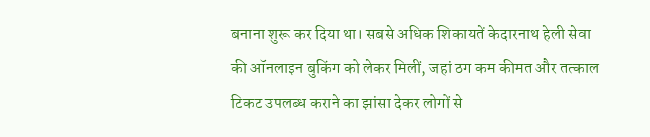बनाना शुरू कर दिया था। सबसे अधिक शिकायतें केदारनाथ हेली सेवा की ऑनलाइन बुकिंग को लेकर मिलीं, जहां ठग कम कीमत और तत्काल टिकट उपलब्ध कराने का झांसा देकर लोगों से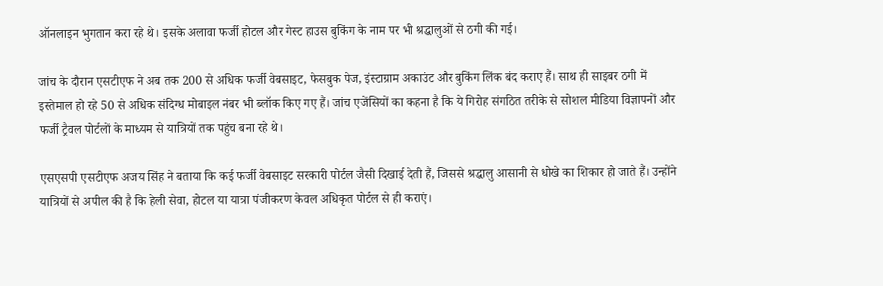ऑनलाइन भुगतान करा रहे थे। इसके अलावा फर्जी होटल और गेस्ट हाउस बुकिंग के नाम पर भी श्रद्धालुओं से ठगी की गई।

जांच के दौरान एसटीएफ ने अब तक 200 से अधिक फर्जी वेबसाइट, फेसबुक पेज, इंस्टाग्राम अकाउंट और बुकिंग लिंक बंद कराए हैं। साथ ही साइबर ठगी में इस्तेमाल हो रहे 50 से अधिक संदिग्ध मोबाइल नंबर भी ब्लॉक किए गए हैं। जांच एजेंसियों का कहना है कि ये गिरोह संगठित तरीके से सोशल मीडिया विज्ञापनों और फर्जी ट्रैवल पोर्टलों के माध्यम से यात्रियों तक पहुंच बना रहे थे।

एसएसपी एसटीएफ अजय सिंह ने बताया कि कई फर्जी वेबसाइट सरकारी पोर्टल जैसी दिखाई देती हैं, जिससे श्रद्धालु आसानी से धोखे का शिकार हो जाते हैं। उन्होंने यात्रियों से अपील की है कि हेली सेवा, होटल या यात्रा पंजीकरण केवल अधिकृत पोर्टल से ही कराएं।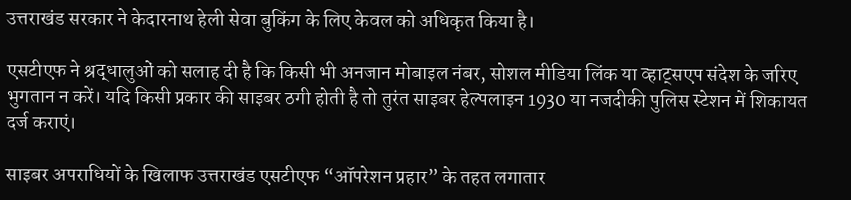उत्तराखंड सरकार ने केदारनाथ हेली सेवा बुकिंग के लिए केवल को अधिकृत किया है।

एसटीएफ ने श्रद्धालुओं को सलाह दी है कि किसी भी अनजान मोबाइल नंबर, सोशल मीडिया लिंक या व्हाट्सएप संदेश के जरिए भुगतान न करें। यदि किसी प्रकार की साइबर ठगी होती है तो तुरंत साइबर हेल्पलाइन 1930 या नजदीकी पुलिस स्टेशन में शिकायत दर्ज कराएं।

साइबर अपराधियों के खिलाफ उत्तराखंड एसटीएफ “ऑपरेशन प्रहार” के तहत लगातार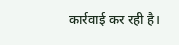कार्रवाई कर रही है।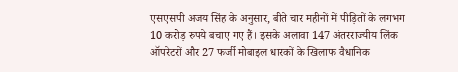एसएसपी अजय सिंह के अनुसार, बीते चार महीनों में पीड़ितों के लगभग 10 करोड़ रुपये बचाए गए हैं। इसके अलावा 147 अंतरराज्यीय लिंक ऑपरेटरों और 27 फर्जी मोबाइल धारकों के खिलाफ वैधानिक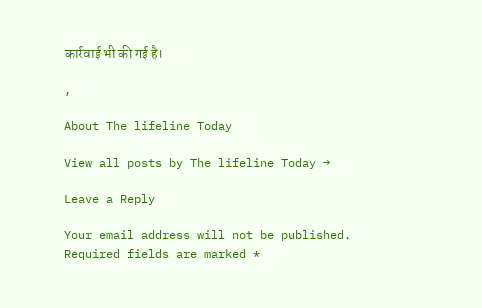कार्रवाई भी की गई है।

,

About The lifeline Today

View all posts by The lifeline Today →

Leave a Reply

Your email address will not be published. Required fields are marked *